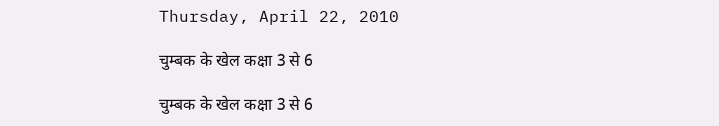Thursday, April 22, 2010

चुम्बक के खेल कक्षा 3 से 6

चुम्बक के खेल कक्षा 3 से 6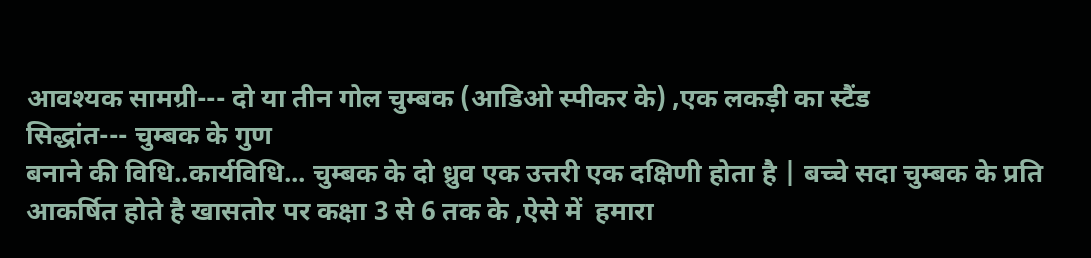आवश्यक सामग्री--- दो या तीन गोल चुम्बक (आडिओ स्पीकर के) ,एक लकड़ी का स्टैंड
सिद्धांत--- चुम्बक के गुण
बनाने की विधि..कार्यविधि... चुम्बक के दो ध्रुव एक उत्तरी एक दक्षिणी होता है | बच्चे सदा चुम्बक के प्रति आकर्षित होते है खासतोर पर कक्षा 3 से 6 तक के ,ऐसे में  हमारा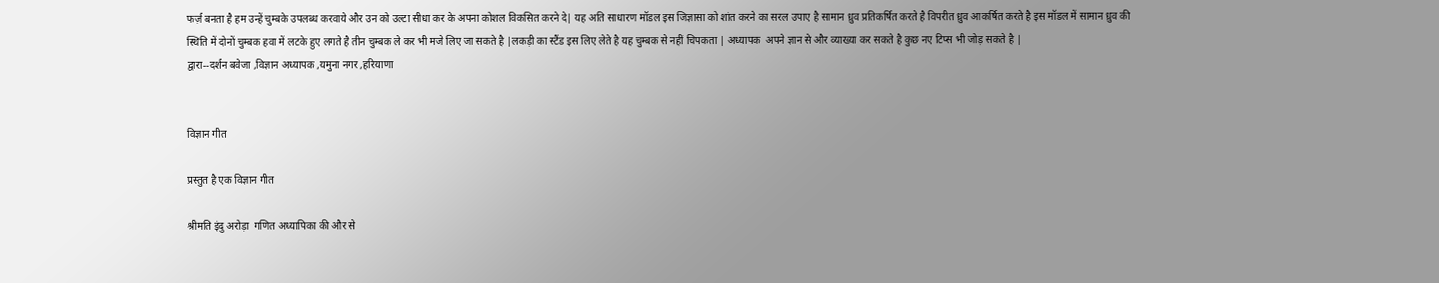फर्ज़ बनता है हम उन्हें चुम्बके उपलब्ध करवाये और उन को उल्टा सीधा कर के अपना कोशल विकसित करने दे| यह अति साधारण मॉडल इस जिज्ञासा को शांत करने का सरल उपाए है सामान ध्रुव प्रतिकर्षित करते है विपरीत ध्रुव आकर्षित करते है इस मॉडल में सामान ध्रुव की स्थिति में दोनों चुम्बक हवा में लटके हुए लगते है तीन चुम्बक ले कर भी मजे लिए जा सकते है |लकड़ी का स्टैंड इस लिए लेते है यह चुम्बक से नहीं चिपकता | अध्यापक  अपने ज्ञान से और व्याख्या कर सकते है कुछ नए टिप्स भी जोड़ सकते है |
द्वारा--दर्शन बवेजा ,विज्ञान अध्यापक ,यमुना नगर ,हरियाणा


विज्ञान गीत

प्रस्तुत है एक विज्ञान गीत

श्रीमति इंदु अरोड़ा  गणित अध्यापिका की और से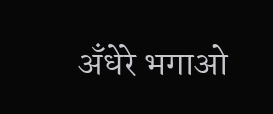अँधेरे भगाओ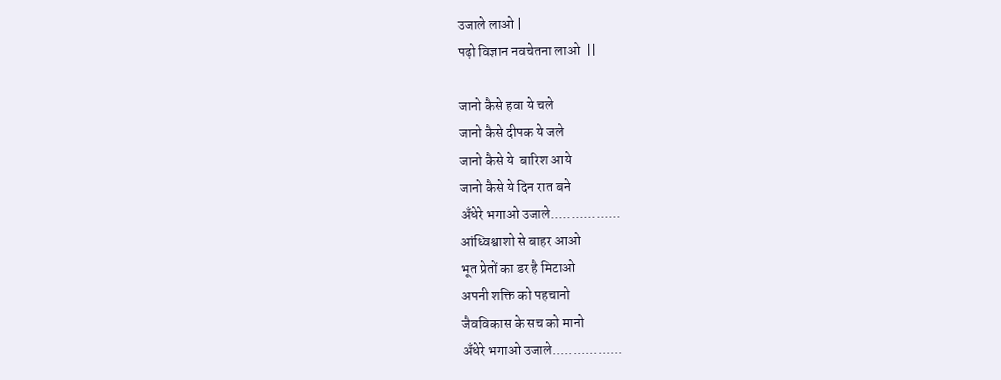उजाले लाओ |
पढ़ो विज्ञान नवचेतना लाओ  ||

जानो कैसे हवा ये चले
जानो कैसे दीपक ये जले
जानो कैसे ये  बारिश आये
जानो कैसे ये दिन रात बने
अँधेरे भगाओ उजाले.................
आंध्विश्वाशो से बाहर आओ
भूत प्रेतों का डर है मिटाओ
अपनी शक्ति को पहचानो
जैवविकास के सच को मानो
अँधेरे भगाओ उजाले.................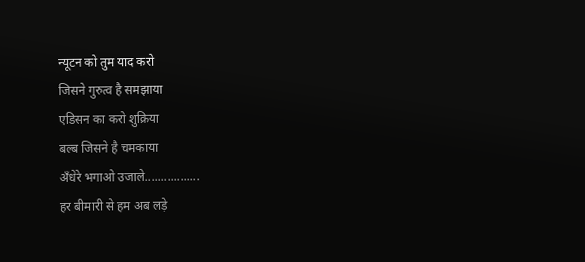न्यूटन को तुम याद करो
जिसने गुरुत्व है समझाया
एडिसन का करो शुक्रिया
बल्ब जिसने है चमकाया
अँधेरे भगाओ उजाले.................
हर बीमारी से हम अब लड़े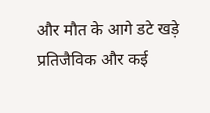और मौत के आगे डटे खड़े
प्रतिजैविक और कई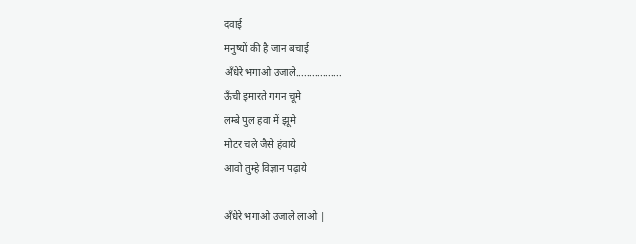दवाई
मनुष्यों की है जान बचाई
अँधेरे भगाओ उजाले.................
ऊँची इमारते गगन चूमे
लम्बे पुल हवा में झूमे
मोटर चले जैसे हंवाये
आवो तुम्हे विज्ञान पढ़ाये

अँधेरे भगाओ उजाले लाओ |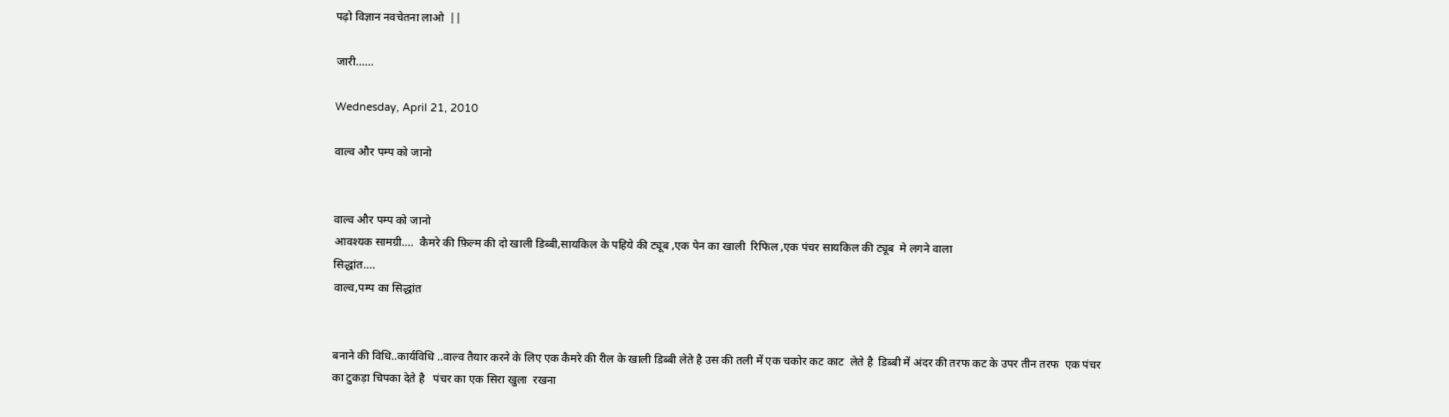पढ़ो विज्ञान नवचेतना लाओ  ||

जारी......

Wednesday, April 21, 2010

वाल्व और पम्प को जानो


वाल्व और पम्प को जानो
आवश्यक सामग्री....  कैमरे की फ़िल्म की दो खाली डिब्बी,सायकिल के पहिये की ट्यूब ,एक पेन का खाली  रिफिल ,एक पंचर सायकिल की ट्यूब  मे लगने वाला
सिद्धांत....
वाल्व,पम्प का सिद्धांत


बनाने की विधि..कार्यविधि ..वाल्व तैयार करने के लिए एक कैमरे की रील के खाली डिब्बी लेते है उस की तली में एक चकोर कट काट  लेते है  डिब्बी में अंदर की तरफ कट के उपर तीन तरफ  एक पंचर का टुकड़ा चिपका देते है   पंचर का एक सिरा खुला  रखना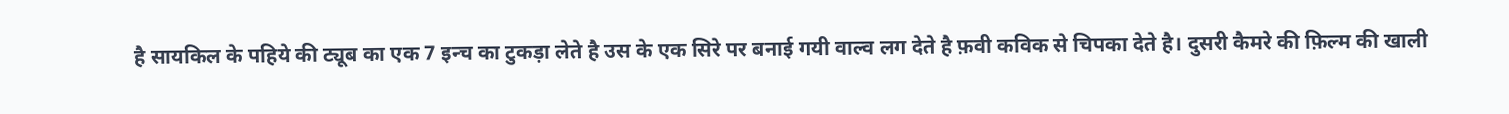है सायकिल के पहिये की ट्यूब का एक 7 इन्च का टुकड़ा लेते है उस के एक सिरे पर बनाई गयी वाल्व लग देते है फ़वी कविक से चिपका देते है। दुसरी कैमरे की फ़िल्म की खाली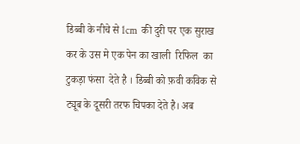डिब्बी के नीचे से 1cm  की दुरी पर एक सुराख कर के उस मे एक पेन का खाली  रिफिल  का टुकड़ा फंसा  देते है । डिब्बी को फ़वी कविक से ट्यूब के दूसरी तरफ चिपका देते है। अब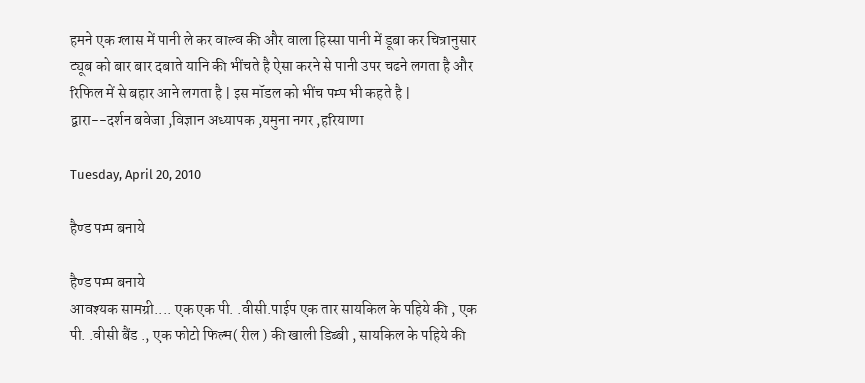हमने एक ग्लास में पानी ले कर वाल्व की और वाला हिस्सा पानी में डूबा कर चित्रानुसार ट्यूब को बार बार दबाते यानि की भींचते है ऐसा करने से पानी उपर चढने लगता है और रिफिल में से बहार आने लगता है | इस मॉडल को भींच पम्प भी कहते है |
द्वारा--दर्शन बवेजा ,विज्ञान अध्यापक ,यमुना नगर ,हरियाणा

Tuesday, April 20, 2010

हैण्ड पम्प बनाये

हैण्ड पम्प बनाये
आवश्यक सामग्री.... एक एक पी. .वीसी.पाईप एक तार सायकिल के पहिये की , एक पी. .वीसी बैंड ., एक फोटो फिल्म( रील ) की खाली डिब्बी , सायकिल के पहिये की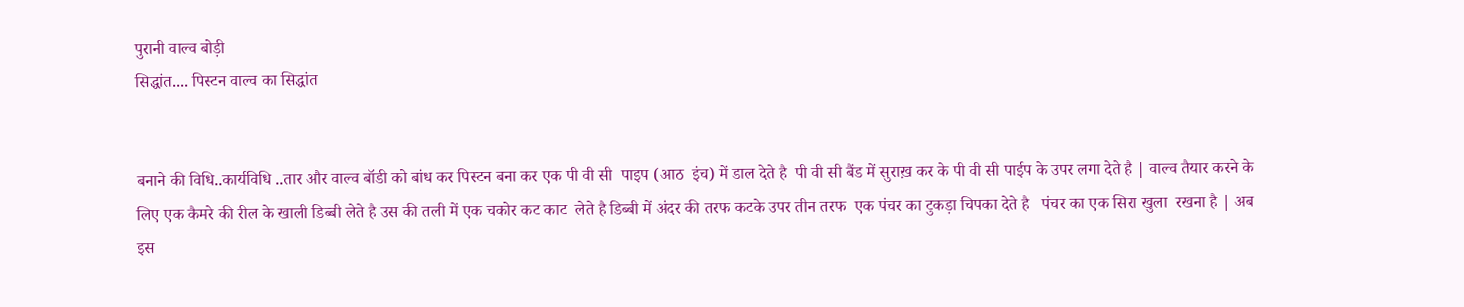पुरानी वाल्व बोड़ी
सिद्धांत.... पिस्टन वाल्व का सिद्धांत


बनाने की विधि..कार्यविधि ..तार और वाल्व बॉडी को बांध कर पिस्टन बना कर एक पी वी सी  पाइप (आठ  इंच) में डाल देते है  पी वी सी बैंड में सुराख़ कर के पी वी सी पाईप के उपर लगा देते है | वाल्व तैयार करने के लिए एक कैमरे की रील के खाली डिब्बी लेते है उस की तली में एक चकोर कट काट  लेते है डिब्बी में अंदर की तरफ कटके उपर तीन तरफ  एक पंचर का टुकड़ा चिपका देते है   पंचर का एक सिरा खुला  रखना है | अब इस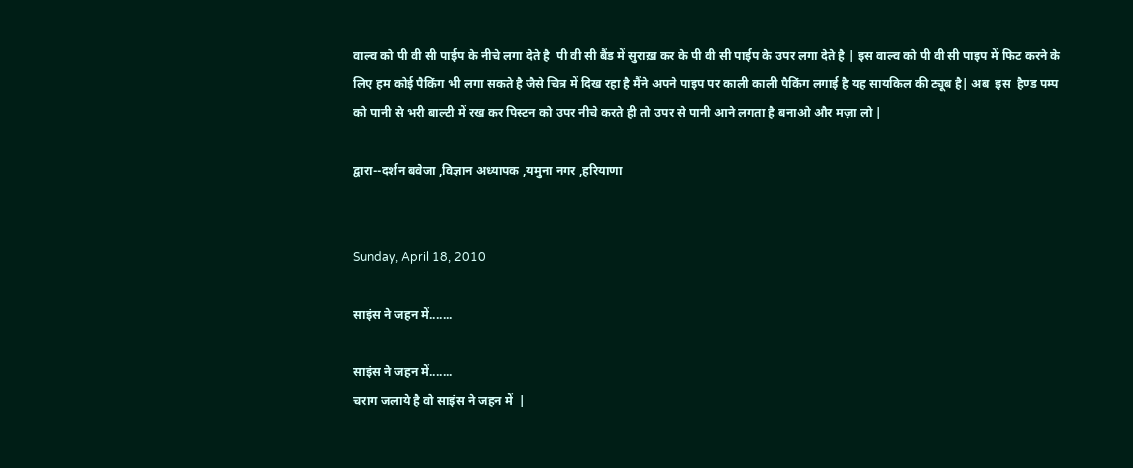वाल्व को पी वी सी पाईप के नीचे लगा देते है  पी वी सी बैंड में सुराख़ कर के पी वी सी पाईप के उपर लगा देते है | इस वाल्व को पी वी सी पाइप में फिट करने के लिए हम कोई पैकिंग भी लगा सकते है जैसे चित्र में दिख रहा है मैंने अपने पाइप पर काली काली पैकिंग लगाई है यह सायकिल की ट्यूब है| अब  इस  हैण्ड पम्प को पानी से भरी बाल्टी में रख कर पिस्टन को उपर नीचे करते ही तो उपर से पानी आने लगता है बनाओ और मज़ा लो |

द्वारा--दर्शन बवेजा ,विज्ञान अध्यापक ,यमुना नगर ,हरियाणा


Sunday, April 18, 2010

साइंस ने जहन में.......

साइंस ने जहन में.......
चराग जलाये है वो साइंस ने जहन में  |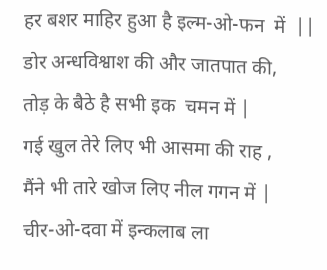हर बशर माहिर हुआ है इल्म-ओ-फन  में  ||
डोर अन्धविश्वाश की और जातपात की,
तोड़ के बैठे है सभी इक  चमन में |
गई खुल तेरे लिए भी आसमा की राह ,
मैंने भी तारे खोज लिए नील गगन में |
चीर-ओ-दवा में इन्कलाब ला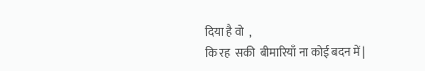दिया है वो  ,
कि रह  सकी  बीमारियाँ ना कोई बदन में |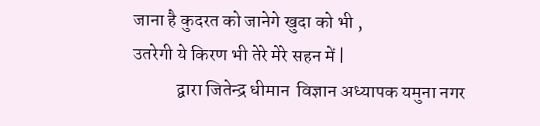जाना है कुदरत को जानेगे खुदा को भी ,
उतरेगी ये किरण भी तेरे मेरे सहन में |
            द्वारा जितेन्द्र धीमान  विज्ञान अध्यापक यमुना नगर